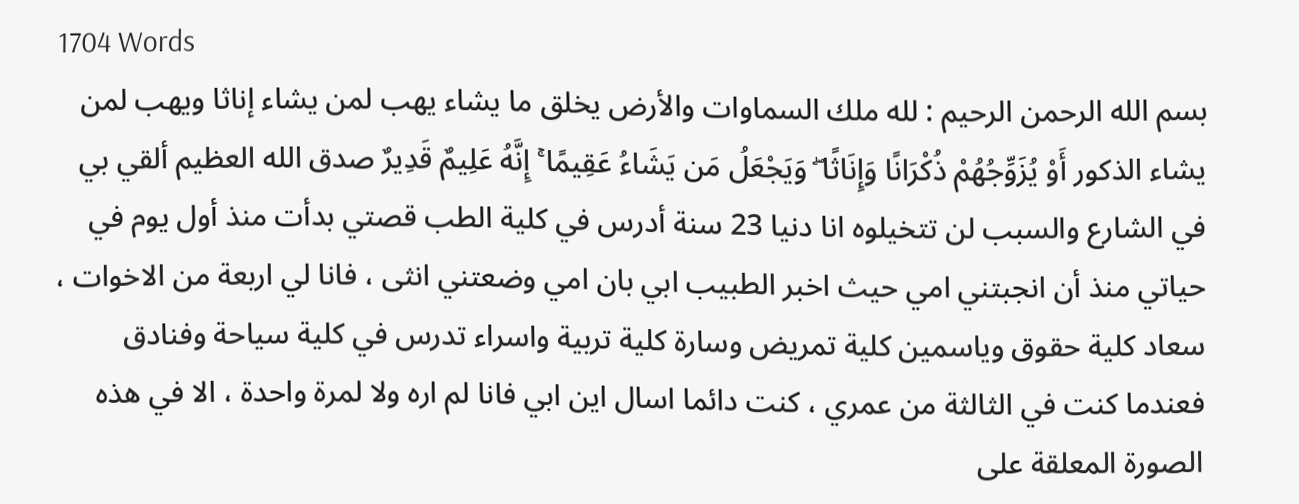1704 Words
بسم الله الرحمن الرحيم : لله ملك السماوات والأرض يخلق ما يشاء يهب لمن يشاء إناثا ويهب لمن يشاء الذكور أَوْ يُزَوِّجُهُمْ ذُكْرَانًا وَإِنَاثًا ۖ وَيَجْعَلُ مَن يَشَاءُ عَقِيمًا ۚ إِنَّهُ عَلِيمٌ قَدِيرٌ صدق الله العظيم ألقي بي في الشارع والسبب لن تتخيلوه انا دنيا 23 سنة أدرس في كلية الطب قصتي بدأت منذ أول يوم في حياتي منذ أن انجبتني امي حيث اخبر الطبيب ابي بان امي وضعتني انثى ، فانا لي اربعة من الاخوات ، سعاد كلية حقوق وياسمين كلية تمريض وسارة كلية تربية واسراء تدرس في كلية سياحة وفنادق فعندما كنت في الثالثة من عمري ، كنت دائما اسال اين ابي فانا لم اره ولا لمرة واحدة ، الا في هذه الصورة المعلقة على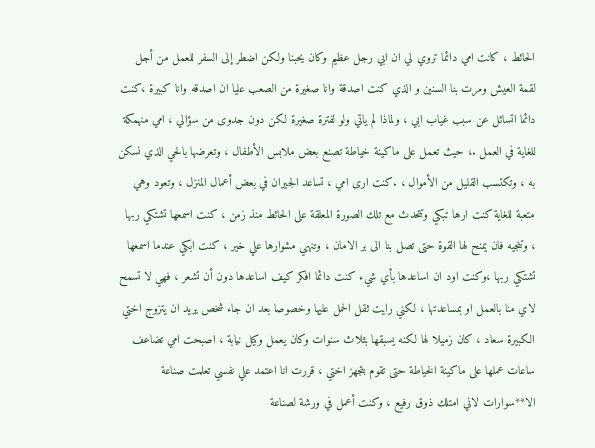الحائط ، كانت امي دائما تروي لي ان ابي رجل عظيم وكان يحبنا ولكن اضطر إلى السفر للعمل من أجل لقمة العيش ومرت بنا السنين و الذي كنت اصدقة وانا صغيرة من الصعب عليا ان اصدقه وانا كبيرة ،كنت دائما اتسائل عن سبب غياب ابي ، ولماذا لم ياتي ولو لفترة صغيرة لكن دون جدوى من سؤالي ، امي منهمكة للغاية في العمل .، حيث تعمل على ماكينة خياطة تصنع بعض ملابس الأطفال ، وتعرضها بالحي الذي نسكن به ، وتكتسب القليل من الأموال ، .كنت ارى امي ، تساعد الجيران في بعض أعمال المنزل ، وتعود وهي متعبة للغاية كنت ارها تبكي وتتحدث مع تلك الصورة المعلقة على الحائط منذ زمن ، كنت اسمعها تشتكي ربها ، وتنجيه فان يمنح لها القوة حتى تصل بنا الى بر الامان ، وتنهي مشوارها علي خير ، كنت ابكي عندما اسمعها تشتكي ربها ،وكنت اود ان اساعدها بأي شيء كنت دائما افكر كيف اساعدها دون أن تشعر ، فهي لا تسمح لاي منا بالعمل او بمساعدتها ، لكني رايت ثقل الحمل عليها وخصوصا بعد ان جاء شخص يريد ان يتزوج اختي الكبيرة سعاد ، كان زميلا لها لكنه يسبقها بثلاث سنوات وكان يعمل وكيل نيابة ، اصبحت امي تضاعف ساعات عملها على ماكينة الخياطة حتى تقوم بتجهز اختي ، قررت انا اعتمد علي نفسي تعلمت صناعة الا**سوارات لاني امتلك ذوق رفيع ، وكنت أعمل في ورشة لصناعة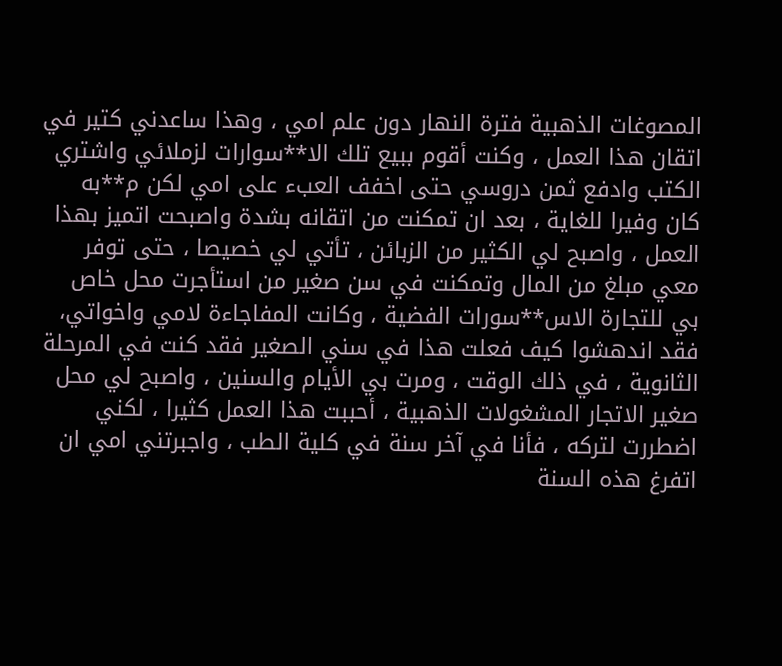المصوغات الذهبية فترة النهار دون علم امي ، وهذا ساعدني كتير في اتقان هذا العمل ، وكنت أقوم ببيع تلك الا**سوارات لزملائي واشتري الكتب وادفع ثمن دروسي حتى اخفف العبء على امي لكن م**به كان وفيرا للغاية ، بعد ان تمكنت من اتقانه بشدة واصبحت اتميز بهذا العمل ، واصبح لي الكثير من الزبائن ، تأتي لي خصيصا ، حتى توفر معي مبلغ من المال وتمكنت في سن صغير من استأجرت محل خاص بي للتجارة الاس**سورات الفضية ، وكانت المفاجاءة لامي واخواتي، فقد اندهشوا كيف فعلت هذا في سني الصغير فقد كنت في المرحلة الثانوية ، في ذلك الوقت ، ومرت بي الأيام والسنين ، واصبح لي محل صغير الاتجار المشغولات الذهبية ، أحببت هذا العمل كثيرا ، لكني اضطررت لتركه ، فأنا في آخر سنة في كلية الطب ، واجبرتني امي ان اتفرغ هذه السنة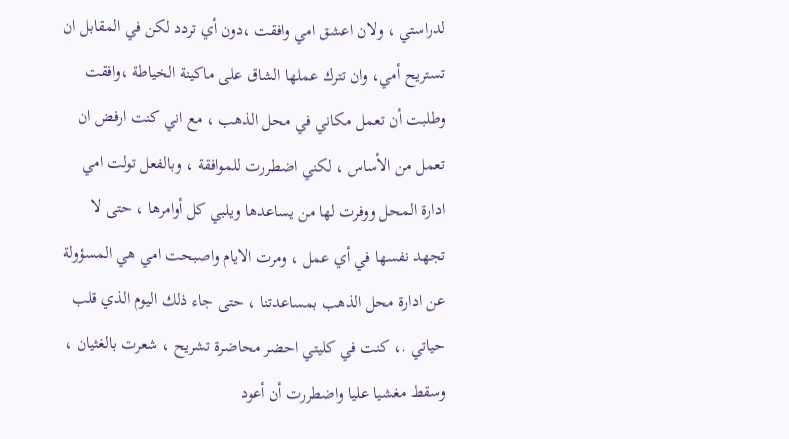لدراستي ، ولان اعشق امي وافقت ،دون أي تردد لكن في المقابل ان تستريح أمي، وان تترك عملها الشاق على ماكينة الخياطة ،وافقت وطلبت أن تعمل مكاني في محل الذهب ، مع اني كنت ارفض ان تعمل من الأساس ، لكني اضطررت للموافقة ، وبالفعل تولت امي ادارة المحل ووفرت لها من يساعدها ويلبي كل أوامرها ، حتى لا تجهد نفسها في أي عمل ، ومرت الايام واصبحت امي هي المسؤولة عن ادارة محل الذهب بمساعدتنا ، حتى جاء ذلك اليوم الذي قلب حياتي .، كنت في كليتي احضر محاضرة تشريح ، شعرت بالغثيان ، وسقط مغشيا عليا واضطررت أن أعود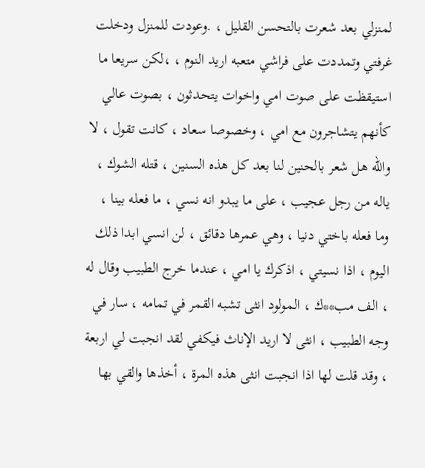لمنزلي بعد شعرت بالتحسن القليل ، .وعودت للمنزل ودخلت غرفتي وتمددت على فراشي متعبه اريد النوم ، ،لكن سريعا ما استيقظت على صوت امي واخوات يتحدثون ، بصوت عالي كأنهم يتشاجرون مع امي ، وخصوصا سعاد ، كانت تقول ، لا والله هل شعر بالحنين لنا بعد كل هذه السنين ، قتله الشوك ، ياله من رجل عجيب ، على ما يبدو انه نسي ، ما فعله بينا ، وما فعله باختي دنيا ، وهي عمرها دقائق ، لن انسي ابدا ذلك اليوم ، اذا نسيتي ، اذكرك يا امي ، عندما خرج الطبيب وقال له ، الف مب**ك ، المولود انثى تشبه القمر في تمامه ، سار في وجه الطبيب ، انثى لا اريد الإناث فيكفي لقد انجبت لي اربعة ، وقد قلت لها اذا انجبت انثى هذه المرة ، أخذها والقي بها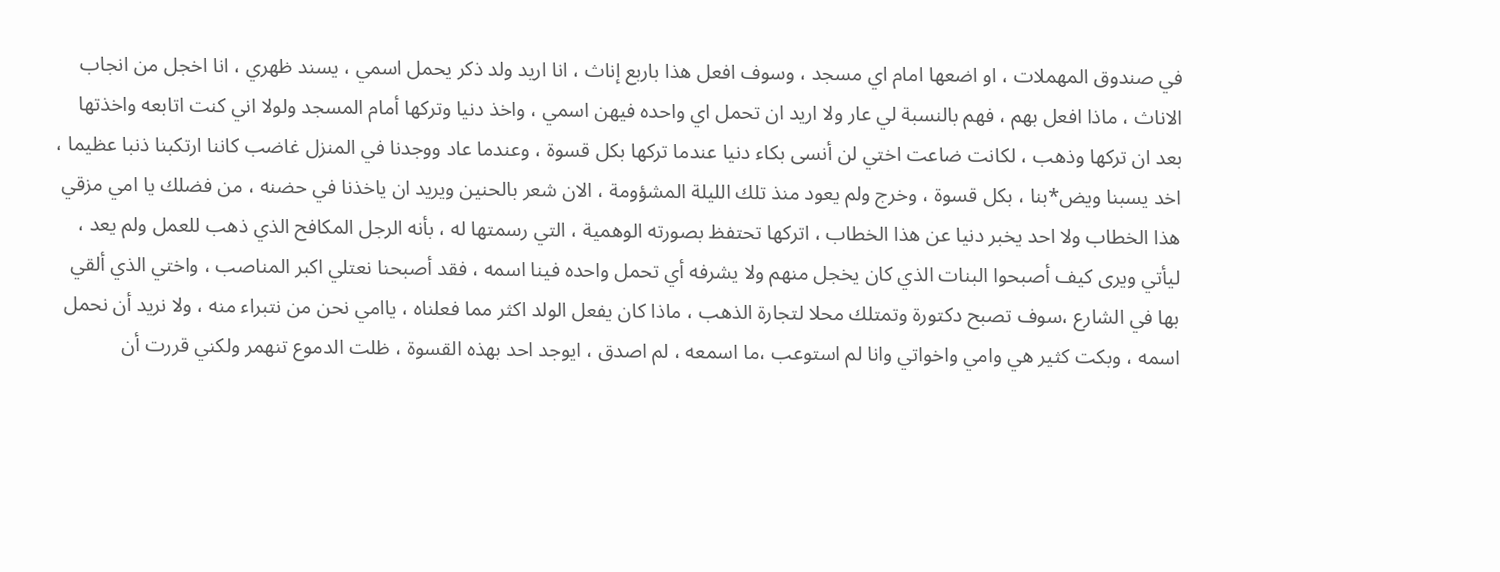في صندوق المهملات ، او اضعها امام اي مسجد ، وسوف افعل هذا باربع إناث ، انا اريد ولد ذكر يحمل اسمي ، يسند ظهري ، انا اخجل من انجاب الاناث ، ماذا افعل بهم ، فهم بالنسبة لي عار ولا اريد ان تحمل اي واحده فيهن اسمي ، واخذ دنيا وتركها أمام المسجد ولولا اني كنت اتابعه واخذتها بعد ان تركها وذهب ، لكانت ضاعت اختي لن أنسى بكاء دنيا عندما تركها بكل قسوة ، وعندما عاد ووجدنا في المنزل غاضب كاننا ارتكبنا ذنبا عظيما ، اخد يسبنا ويض*بنا ، بكل قسوة ، وخرج ولم يعود منذ تلك الليلة المشؤومة ، الان شعر بالحنين ويريد ان ياخذنا في حضنه ، من فضلك يا امي مزقي هذا الخطاب ولا احد يخبر دنيا عن هذا الخطاب ، اتركها تحتفظ بصورته الوهمية ، التي رسمتها له ، بأنه الرجل المكافح الذي ذهب للعمل ولم يعد ، ليأتي ويرى كيف أصبحوا البنات الذي كان يخجل منهم ولا يشرفه أي تحمل واحده فينا اسمه ، فقد أصبحنا نعتلي اكبر المناصب ، واختي الذي ألقي بها في الشارع ،سوف تصبح دكتورة وتمتلك محلا لتجارة الذهب ، ماذا كان يفعل الولد اكثر مما فعلناه ، ياامي نحن من نتبراء منه ، ولا نريد أن نحمل اسمه ، وبكت كثير هي وامي واخواتي وانا لم استوعب ،ما اسمعه ، لم اصدق ، ايوجد احد بهذه القسوة ، ظلت الدموع تنهمر ولكني قررت أن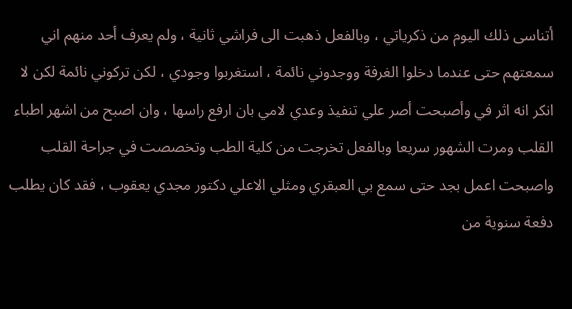أتناسى ذلك اليوم من ذكرياتي ، وبالفعل ذهبت الى فراشي ثانية ، ولم يعرف أحد منهم اني سمعتهم حتى عندما دخلوا الغرفة ووجدوني نائمة ، استغربوا وجودي ، لكن تركوني نائمة لكن لا انكر انه اثر في وأصبحت أصر علي تنفيذ وعدي لامي بان ارفع راسها ، وان اصبح من اشهر اطباء القلب ومرت الشهور سريعا وبالفعل تخرجت من كلية الطب وتخصصت في جراحة القلب واصبحت اعمل بجد حتى سمع بي العبقري ومثلي الاعلي دكتور مجدي يعقوب ، فقد كان يطلب دفعة سنوية من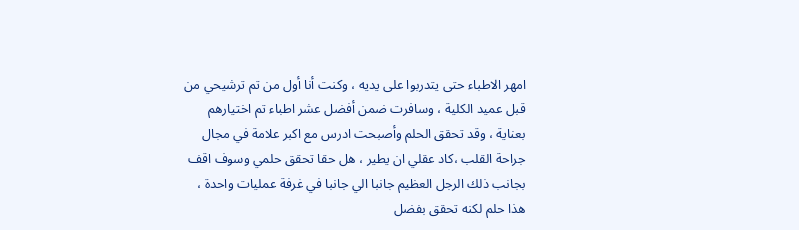امهر الاطباء حتى يتدربوا على يديه ، وكنت أنا أول من تم ترشيحي من قبل عميد الكلية ، وسافرت ضمن أفضل عشر اطباء تم اختيارهم بعناية ، وقد تحقق الحلم وأصبحت ادرس مع اكبر علامة في مجال جراحة القلب ،كاد عقلي ان يطير ، هل حقا تحقق حلمي وسوف اقف بجانب ذلك الرجل العظيم جانبا الي جانبا في غرفة عمليات واحدة ، هذا حلم لكنه تحقق بفضل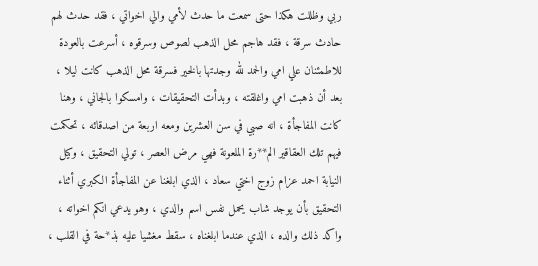ربي وظللت هكذا حتى سمعت ما حدث لأمي والي اخواتي ، فقد حدث لهم حادث سرقة ، فقد هاجم محل الذهب لصوص وسرقوه ، أسرعت بالعودة للاطمئنان علي امي والحمد لله وجدتها بالخير فسرقة محل الذهب كانت ليلا ، بعد أن ذهبت امي واغلقته ، وبدأت التحقيقات ، وامسكوا بالجاني ، وهنا كانت المفاجأة ، انه صبي في سن العشرين ومعه اربعة من اصدقائه ، تحكمت فيهم تلك العقاقير الم**رة الملعونة فهي مرض العصر ، تولي التحقيق ، وكيل النيابة احمد عزام زوج اختي سعاد ، الذي ابلغنا عن المفاجأة الكبري أثناء التحقيق بأن يوجد شاب يحمل نفس اسم والدي ، وهو يدعي انكم اخواته ، واكد ذلك والده ، الذي عندما ابلغناه ، سقط مغشيا عليه بذ*حة في القلب ،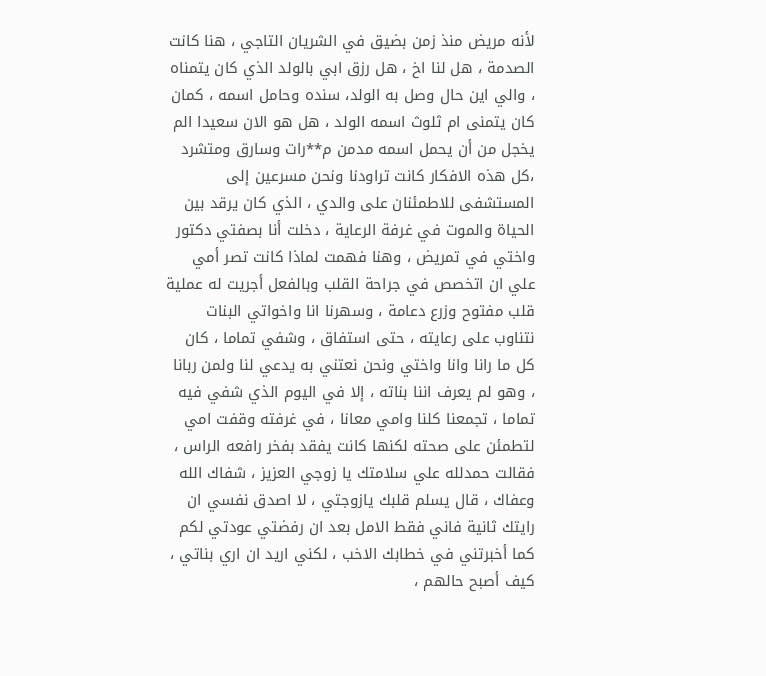لأنه مريض منذ زمن بضيق في الشريان التاجي ، هنا كانت الصدمة ، هل لنا اخ ، هل رزق ابي بالولد الذي كان يتمناه ، والي اين حال وصل به الولد، سنده وحامل اسمه ، كمان كان يتمنى ام ثلوث اسمه الولد ، هل هو الان سعيدا الم يخجل من أن يحمل اسمه مدمن م**رات وسارق ومتشرد ،كل هذه الافكار كانت تراودنا ونحن مسرعين إلى المستشفى للاطمئنان على والدي ، الذي كان يرقد بين الحياة والموت في غرفة الرعاية ، دخلت أنا بصفتي دكتور واختي في تمريض ، وهنا فهمت لماذا كانت تصر أمي علي ان اتخصص في جراحة القلب وبالفعل أجريت له عملية قلب مفتوح وزرع دعامة ، وسهرنا انا واخواتي البنات نتناوب على رعايته ، حتى استفاق ، وشفي تماما ، كان كل ما رانا وانا واختي ونحن نعتني به يدعي لنا ولمن ربانا ، وهو لم يعرف اننا بناته ، إلا في اليوم الذي شفي فيه تماما ، تجمعنا كلنا وامي معانا ، في غرفته وقفت امي لتطمئن على صحته لكنها كانت يفقد بفخر رافعه الراس ، فقالت حمدلله علي سلامتك يا زوجي العزيز ، شفاك الله وعفاك ، قال يسلم قلبك يازوجتي ، لا اصدق نفسي ان رايتك ثانية فاني فقط الامل بعد ان رفضتي عودتي لكم كما أخبرتني في خطابك الاخب ، لكني اريد ان اري بناتي ، كيف أصبح حالهم ،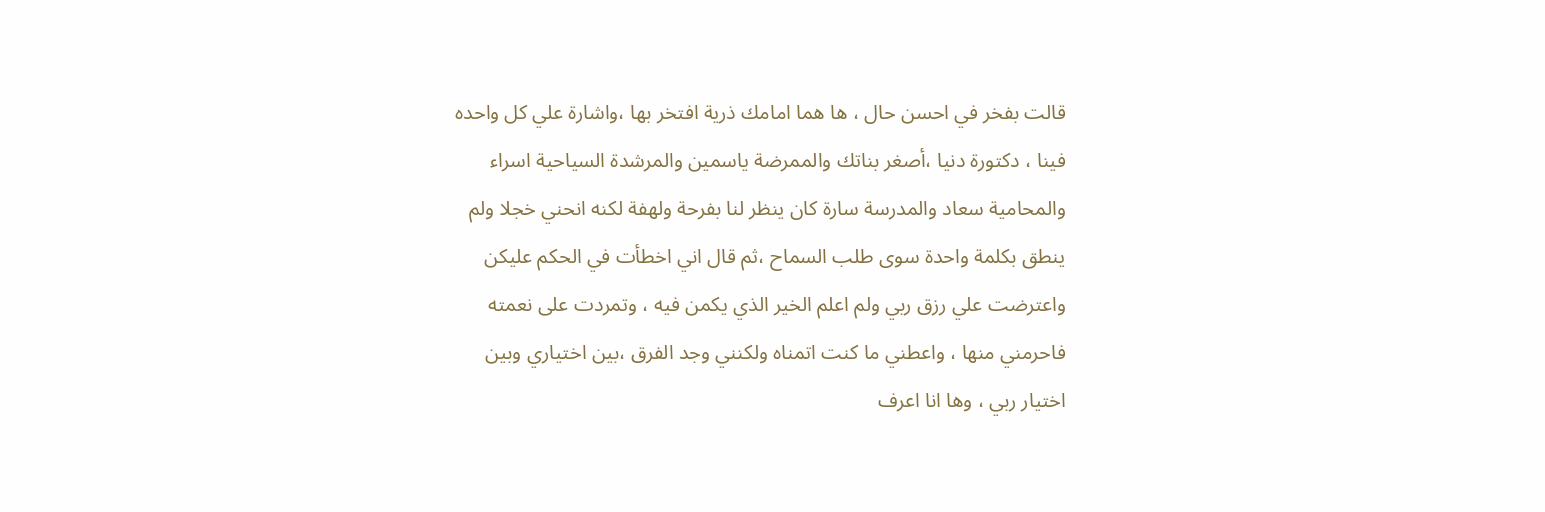قالت بفخر في احسن حال ، ها هما امامك ذرية افتخر بها ،واشارة علي كل واحده فينا ، دكتورة دنيا ،أصغر بناتك والممرضة ياسمين والمرشدة السياحية اسراء والمحامية سعاد والمدرسة سارة كان ينظر لنا بفرحة ولهفة لكنه انحني خجلا ولم ينطق بكلمة واحدة سوى طلب السماح ،ثم قال اني اخطأت في الحكم عليكن واعترضت علي رزق ربي ولم اعلم الخير الذي يكمن فيه ، وتمردت على نعمته فاحرمني منها ، واعطني ما كنت اتمناه ولكنني وجد الفرق ،بين اختياري وبين اختيار ربي ، وها انا اعرف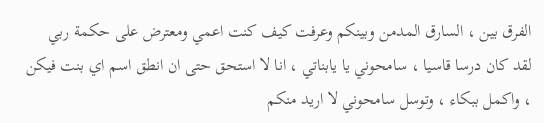الفرق بين ، السارق المدمن وبينكم وعرفت كيف كنت اعمي ومعترض على حكمة ربي لقد كان درسا قاسيا ، سامحوني يا يابناتي ، انا لا استحق حتى ان انطق اسم اي بنت فيكن ، واكمل ببكاء ، وتوسل سامحوني لا اريد منكم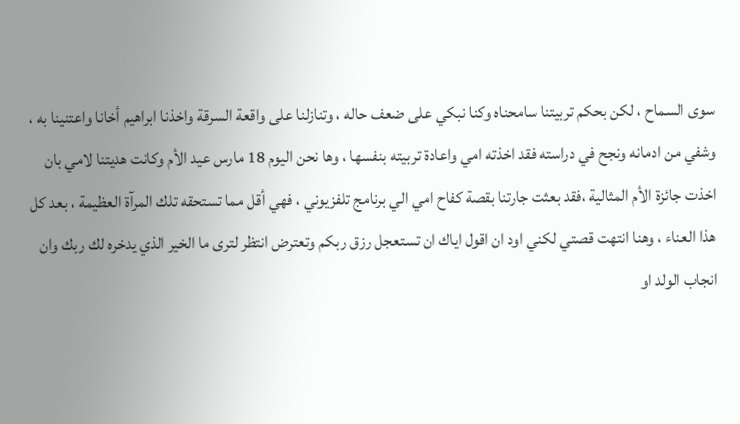سوى السماح ، لكن بحكم تربيتنا سامحناه وكنا نبكي على ضعف حاله ، وتنازلنا على واقعة السرقة واخذنا ابراهيم أخانا واعتنينا به ، وشفي من ادمانه ونجح في دراسته فقد اخذته امي واعادة تربيته بنفسها ، وها نحن اليوم 18 مارس عيد الأم وكانت هديتنا لامي بان اخذت جائزة الأم المثالية ،فقد بعثت جارتنا بقصة كفاح امي الي برنامج تلفزيوني ، فهي أقل مما تستحقه تلك المرآة العظيمة ، بعد كل هذا العناء ، وهنا انتهت قصتي لكني اود ان اقول اياك ان تستعجل رزق ربكم وتعترض انتظر لترى ما الخير الذي يدخره لك ربك وان انجاب الولد او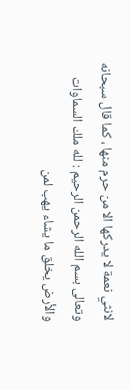لانثي نعمة لا يدركها الا من حرم منها ، كما قال سبحانه وتعالى بسم الله الرحمن الرحيم : لله ملك السماوات والأرض يخلق ما يشاء يهب لمن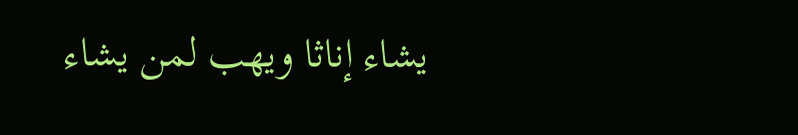يشاء إناثا ويهب لمن يشاء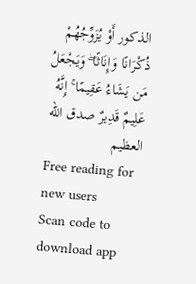الذكور أَوْ يُزَوِّجُهُمْ ذُكْرَانًا وَإِنَاثًا ۖ وَيَجْعَلُ مَن يَشَاءُ عَقِيمًا ۚ إِنَّهُ عَلِيمٌ قَدِيرٌ صدق الله العظيم
Free reading for new users
Scan code to download app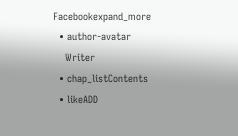Facebookexpand_more
  • author-avatar
    Writer
  • chap_listContents
  • likeADD